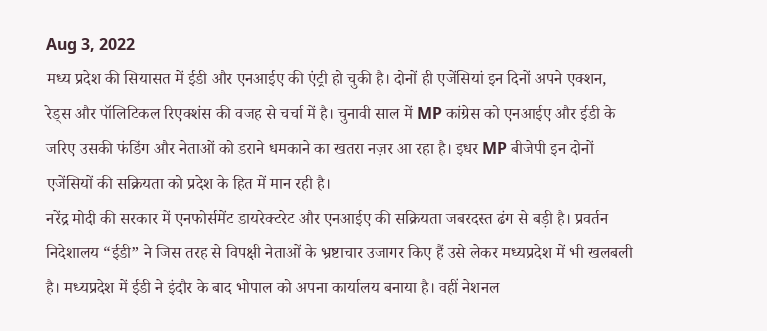Aug 3, 2022
मध्य प्रदेश की सियासत में ईडी और एनआईए की एंट्री हो चुकी है। दोनों ही एजेंसियां इन दिनों अपने एक्शन, रेड्स और पॉलिटिकल रिएक्शंस की वजह से चर्चा में है। चुनावी साल में MP कांग्रेस को एनआईए और ईडी के जरिए उसकी फंडिंग और नेताओं को डराने धमकाने का खतरा नज़र आ रहा है। इधर MP बीजेपी इन दोनों एजेंसियों की सक्रियता को प्रदेश के हित में मान रही है।
नरेंद्र मोदी की सरकार में एनफोर्समेंट डायरेक्टरेट और एनआईए की सक्रियता जबरदस्त ढंग से बड़ी है। प्रवर्तन निदेशालय “ईडी” ने जिस तरह से विपक्षी नेताओं के भ्रष्टाचार उजागर किए हैं उसे लेकर मध्यप्रदेश में भी खलबली है। मध्यप्रदेश में ईडी ने इंदौर के बाद भोपाल को अपना कार्यालय बनाया है। वहीं नेशनल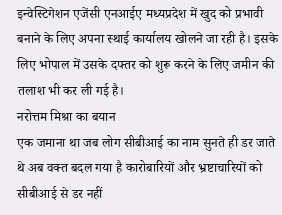इन्वेस्टिगेशन एजेंसी एनआईए मध्यप्रदेश में खुद को प्रभावी बनाने के लिए अपना स्थाई कार्यालय खोलने जा रही है। इसके लिए भोपाल में उसके दफ्तर को शुरू करने के लिए जमीन की तलाश भी कर ली गई है।
नरोत्तम मिश्रा का बयान
एक जमाना था जब लोग सीबीआई का नाम सुनते ही डर जाते थे अब वक्त बदल गया है कारोबारियों और भ्रष्टाचारियों को सीबीआई से डर नहीं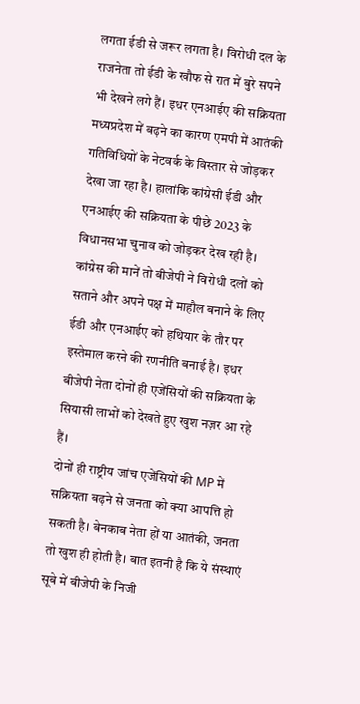लगता ईडी से जरूर लगता है। विरोधी दल के राजनेता तो ईडी के खौफ से रात में बुरे सपने भी देखने लगे हैं। इधर एनआईए की सक्रियता मध्यप्रदेश में बढ़ने का कारण एमपी में आतंकी गतिविधियों के नेटवर्क के विस्तार से जोड़कर देखा जा रहा है। हालांकि कांग्रेसी ईडी और एनआईए की सक्रियता के पीछे 2023 के विधानसभा चुनाव को जोड़कर देख रही है। कांग्रेस की मानें तो बीजेपी ने विरोधी दलों को सताने और अपने पक्ष में माहौल बनाने के लिए ईडी और एनआईए को हथियार के तौर पर इस्तेमाल करने की रणनीति बनाई है। इधर बीजेपी नेता दोनों ही एजेंसियों की सक्रियता के सियासी लाभों को देखते हुए खुश नज़र आ रहे हैं।
दोनों ही राष्ट्रीय जांच एजेंसियों की MP में सक्रियता बढ़ने से जनता को क्या आपत्ति हो सकती है। बेनकाब नेता हों या आतंकी, जनता तो खुश ही होती है। बात इतनी है कि ये संस्थाएं सूबे में बीजेपी के निजी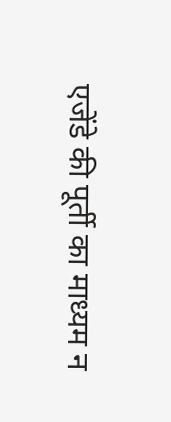एजेंडे की पूर्ती का माध्यम न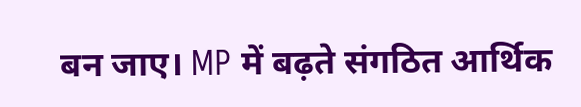बन जाए। MP में बढ़ते संगठित आर्थिक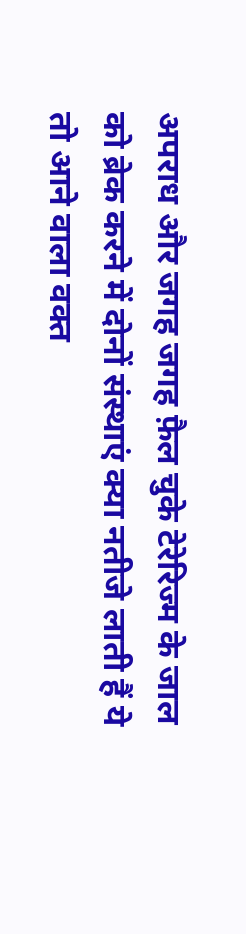अपराध और जगह जगह फ़ैल चुके टेरेरिज्म के जाल को ब्रेक करने में दोनों संस्थाएं क्या नतीजे लाती हैं ये तो आने वाला वक्त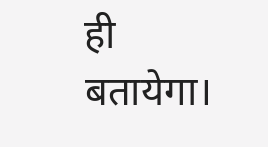ही बतायेगा।